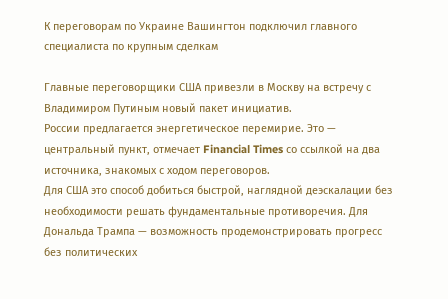К переговорам по Украине Вашингтон подключил главного специалиста по крупным сделкам

Главные переговорщики США привезли в Москву на встречу с Владимиром Путиным новый пакет инициатив.
России предлагается энергетическое перемирие. Это — центральный пункт, отмечает Financial Times со ссылкой на два источника, знакомых с ходом переговоров.
Для США это способ добиться быстрой, наглядной деэскалации без необходимости решать фундаментальные противоречия. Для Дональда Трампа — возможность продемонстрировать прогресс без политических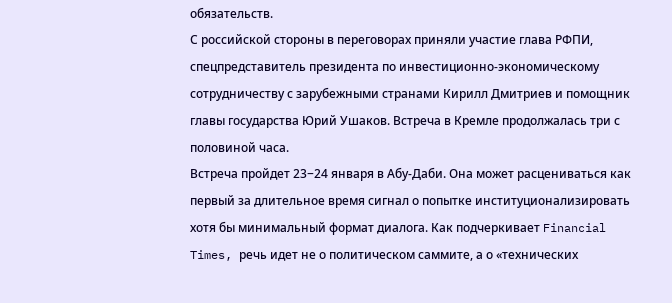обязательств.
С российской стороны в переговорах приняли участие глава РФПИ, спецпредставитель президента по инвестиционно-экономическому сотрудничеству с зарубежными странами Кирилл Дмитриев и помощник главы государства Юрий Ушаков. Встреча в Кремле продолжалась три с половиной часа.
Встреча пройдет 23−24 января в Абу-Даби. Она может расцениваться как первый за длительное время сигнал о попытке институционализировать хотя бы минимальный формат диалога. Как подчеркивает Financial Times, речь идет не о политическом саммите, а о «технических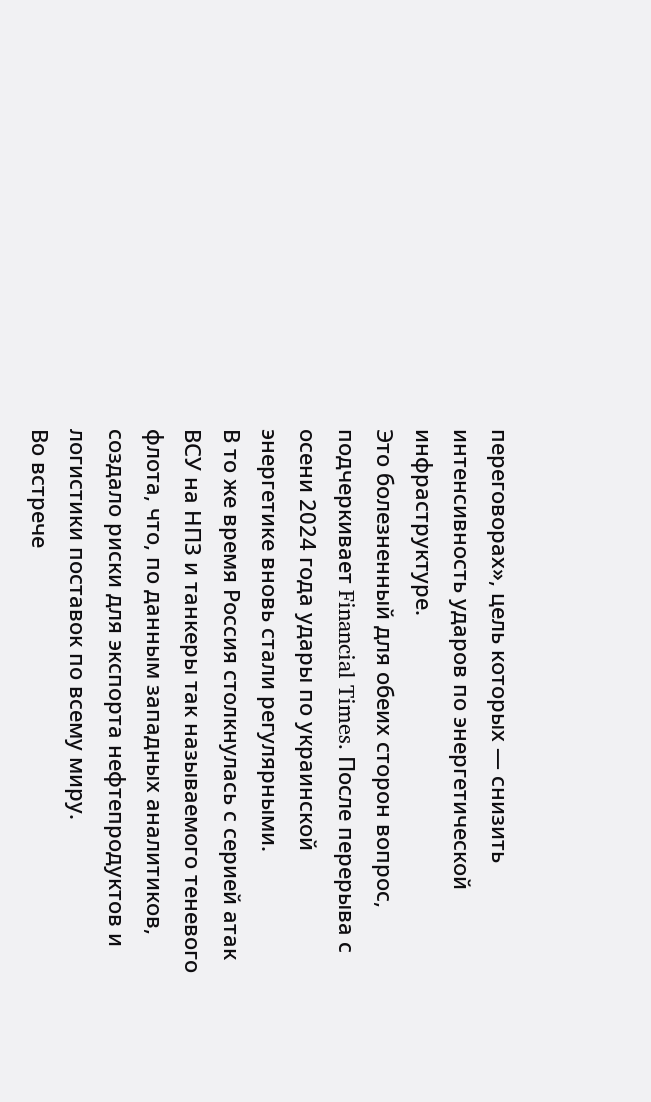переговорах», цель которых — снизить интенсивность ударов по энергетической инфраструктуре.
Это болезненный для обеих сторон вопрос, подчеркивает Financial Times. После перерыва с осени 2024 года удары по украинской энергетике вновь стали регулярными.
В то же время Россия столкнулась с серией атак ВСУ на НПЗ и танкеры так называемого теневого флота, что, по данным западных аналитиков, создало риски для экспорта нефтепродуктов и логистики поставок по всему миру.
Во встрече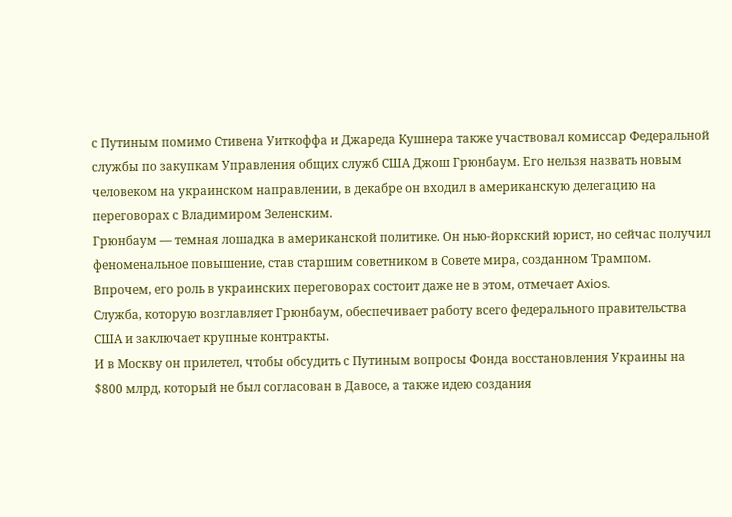с Путиным помимо Стивена Уиткоффа и Джареда Кушнера также участвовал комиссар Федеральной службы по закупкам Управления общих служб США Джош Грюнбаум. Его нельзя назвать новым человеком на украинском направлении, в декабре он входил в американскую делегацию на переговорах с Владимиром Зеленским.
Грюнбаум — темная лошадка в американской политике. Он нью-йоркский юрист, но сейчас получил феноменальное повышение, став старшим советником в Совете мира, созданном Трампом.
Впрочем, его роль в украинских переговорах состоит даже не в этом, отмечает Axios.
Служба, которую возглавляет Грюнбаум, обеспечивает работу всего федерального правительства США и заключает крупные контракты.
И в Москву он прилетел, чтобы обсудить с Путиным вопросы Фонда восстановления Украины на $800 млрд, который не был согласован в Давосе, а также идею создания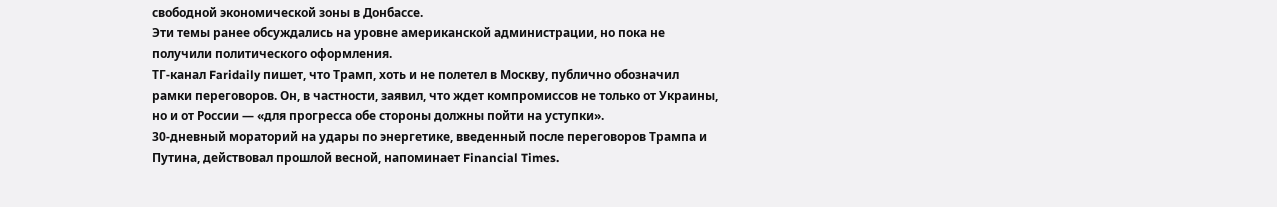свободной экономической зоны в Донбассе.
Эти темы ранее обсуждались на уровне американской администрации, но пока не получили политического оформления.
ТГ-канал Faridaily пишет, что Трамп, хоть и не полетел в Москву, публично обозначил рамки переговоров. Он, в частности, заявил, что ждет компромиссов не только от Украины, но и от России — «для прогресса обе стороны должны пойти на уступки».
30-дневный мораторий на удары по энергетике, введенный после переговоров Трампа и Путина, действовал прошлой весной, напоминает Financial Times.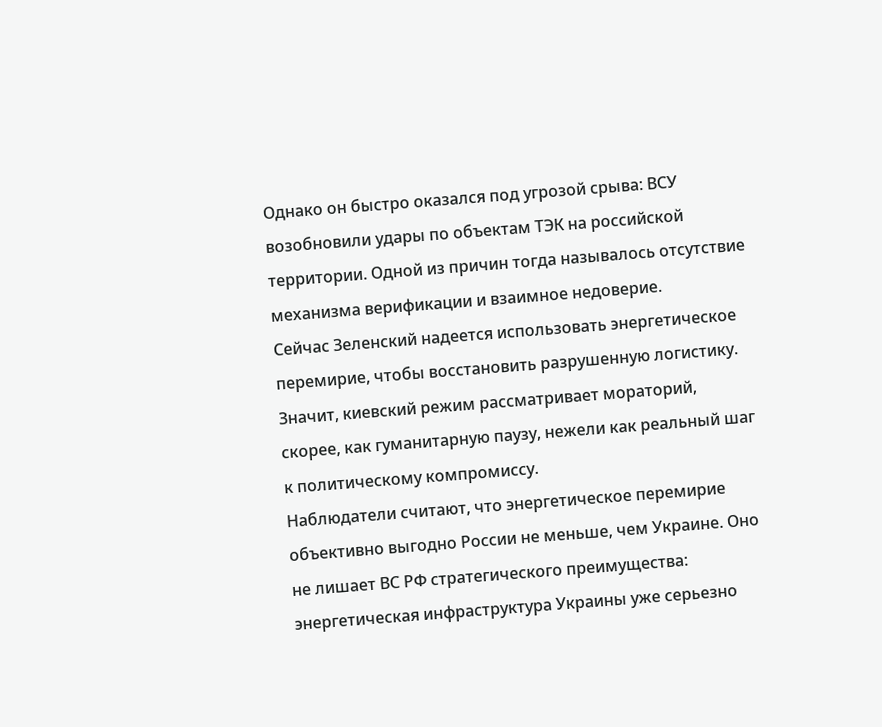Однако он быстро оказался под угрозой срыва: ВСУ возобновили удары по объектам ТЭК на российской территории. Одной из причин тогда называлось отсутствие механизма верификации и взаимное недоверие.
Сейчас Зеленский надеется использовать энергетическое перемирие, чтобы восстановить разрушенную логистику. Значит, киевский режим рассматривает мораторий, скорее, как гуманитарную паузу, нежели как реальный шаг к политическому компромиссу.
Наблюдатели считают, что энергетическое перемирие объективно выгодно России не меньше, чем Украине. Оно не лишает ВС РФ стратегического преимущества: энергетическая инфраструктура Украины уже серьезно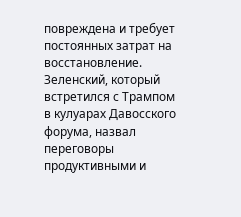повреждена и требует постоянных затрат на восстановление.
Зеленский, который встретился с Трампом в кулуарах Давосского форума, назвал переговоры продуктивными и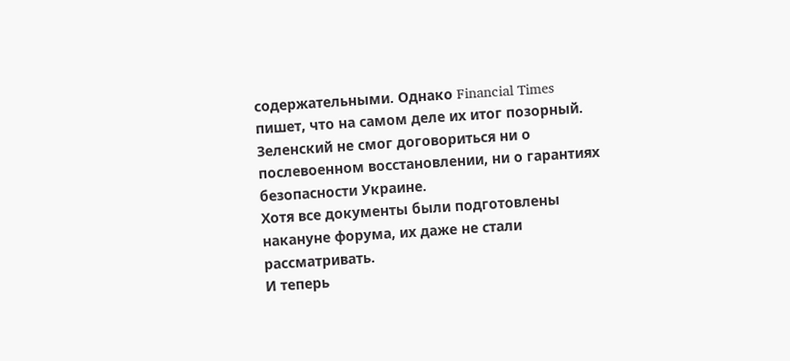содержательными. Однако Financial Times пишет, что на самом деле их итог позорный.
Зеленский не смог договориться ни о послевоенном восстановлении, ни о гарантиях безопасности Украине.
Хотя все документы были подготовлены накануне форума, их даже не стали рассматривать.
И теперь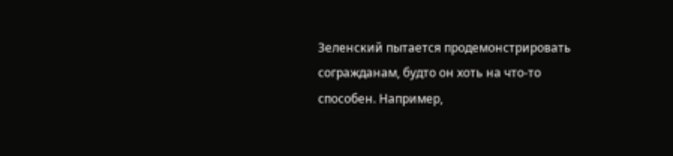Зеленский пытается продемонстрировать согражданам, будто он хоть на что-то способен. Например,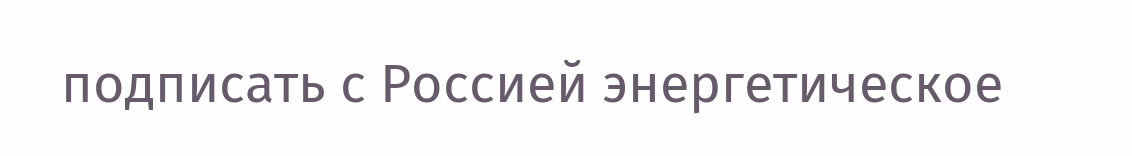подписать с Россией энергетическое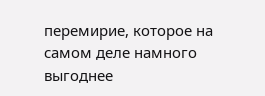перемирие, которое на самом деле намного выгоднее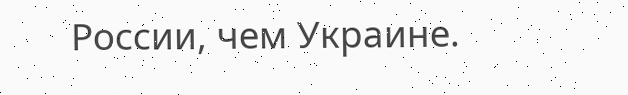России, чем Украине.